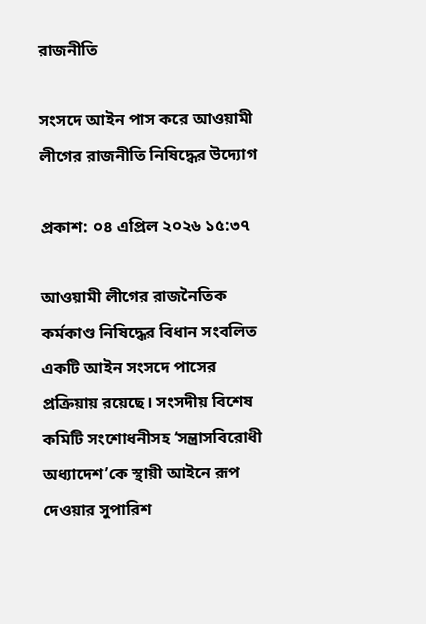রাজনীতি

সংসদে আইন পাস করে আওয়ামী লীগের রাজনীতি নিষিদ্ধের উদ্যোগ

প্রকাশ: ০৪ এপ্রিল ২০২৬ ১৫:৩৭

আওয়ামী লীগের রাজনৈতিক কর্মকাণ্ড নিষিদ্ধের বিধান সংবলিত একটি আইন সংসদে পাসের প্রক্রিয়ায় রয়েছে। সংসদীয় বিশেষ কমিটি সংশোধনীসহ ‘সন্ত্রাসবিরোধী অধ্যাদেশ’কে স্থায়ী আইনে রূপ দেওয়ার সুপারিশ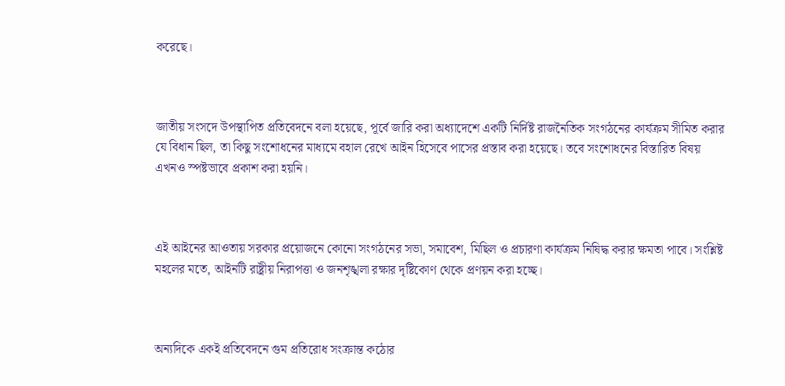করেছে।



জাতীয় সংসদে উপস্থাপিত প্রতিবেদনে বলা হয়েছে, পূর্বে জারি করা অধ্যাদেশে একটি নির্দিষ্ট রাজনৈতিক সংগঠনের কার্যক্রম সীমিত করার যে বিধান ছিল, তা কিছু সংশোধনের মাধ্যমে বহাল রেখে আইন হিসেবে পাসের প্রস্তাব করা হয়েছে। তবে সংশোধনের বিস্তারিত বিষয় এখনও স্পষ্টভাবে প্রকাশ করা হয়নি।



এই আইনের আওতায় সরকার প্রয়োজনে কোনো সংগঠনের সভা, সমাবেশ, মিছিল ও প্রচারণা কার্যক্রম নিষিদ্ধ করার ক্ষমতা পাবে। সংশ্লিষ্ট মহলের মতে, আইনটি রাষ্ট্রীয় নিরাপত্তা ও জনশৃঙ্খলা রক্ষার দৃষ্টিকোণ থেকে প্রণয়ন করা হচ্ছে।



অন্যদিকে একই প্রতিবেদনে গুম প্রতিরোধ সংক্রান্ত কঠোর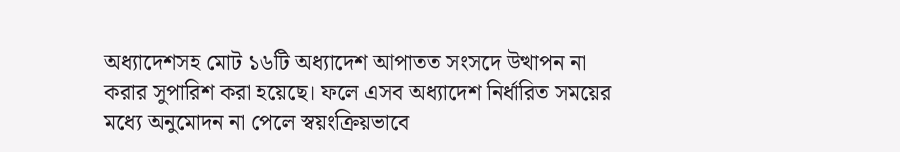অধ্যাদেশসহ মোট ১৬টি অধ্যাদেশ আপাতত সংসদে উত্থাপন না করার সুপারিশ করা হয়েছে। ফলে এসব অধ্যাদেশ নির্ধারিত সময়ের মধ্যে অনুমোদন না পেলে স্বয়ংক্রিয়ভাবে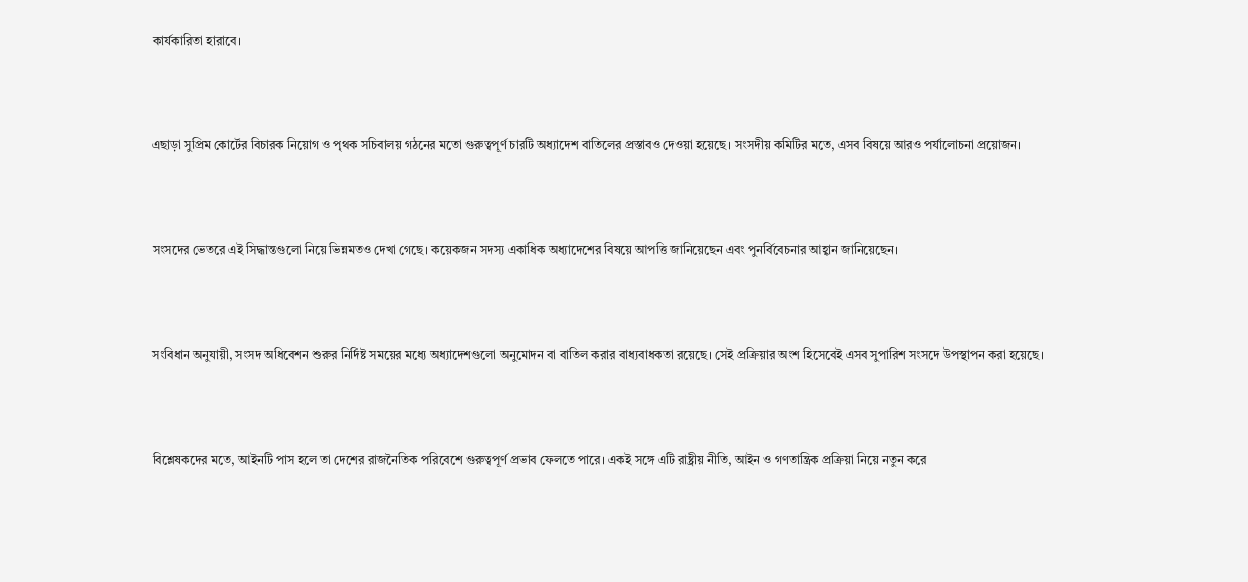কার্যকারিতা হারাবে।



এছাড়া সুপ্রিম কোর্টের বিচারক নিয়োগ ও পৃথক সচিবালয় গঠনের মতো গুরুত্বপূর্ণ চারটি অধ্যাদেশ বাতিলের প্রস্তাবও দেওয়া হয়েছে। সংসদীয় কমিটির মতে, এসব বিষয়ে আরও পর্যালোচনা প্রয়োজন।



সংসদের ভেতরে এই সিদ্ধান্তগুলো নিয়ে ভিন্নমতও দেখা গেছে। কয়েকজন সদস্য একাধিক অধ্যাদেশের বিষয়ে আপত্তি জানিয়েছেন এবং পুনর্বিবেচনার আহ্বান জানিয়েছেন।



সংবিধান অনুযায়ী, সংসদ অধিবেশন শুরুর নির্দিষ্ট সময়ের মধ্যে অধ্যাদেশগুলো অনুমোদন বা বাতিল করার বাধ্যবাধকতা রয়েছে। সেই প্রক্রিয়ার অংশ হিসেবেই এসব সুপারিশ সংসদে উপস্থাপন করা হয়েছে।



বিশ্লেষকদের মতে, আইনটি পাস হলে তা দেশের রাজনৈতিক পরিবেশে গুরুত্বপূর্ণ প্রভাব ফেলতে পারে। একই সঙ্গে এটি রাষ্ট্রীয় নীতি, আইন ও গণতান্ত্রিক প্রক্রিয়া নিয়ে নতুন করে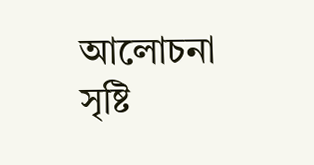আলোচনা সৃষ্টি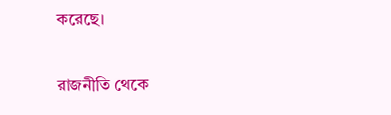করেছে।

রাজনীতি থেকে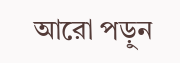আরো পড়ুন